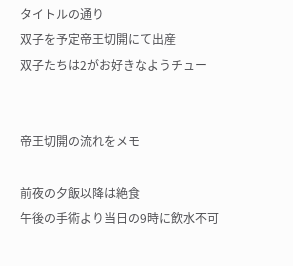タイトルの通り
双子を予定帝王切開にて出産
双子たちは2がお好きなようチュー


帝王切開の流れをメモ

前夜の夕飯以降は絶食
午後の手術より当日の9時に飲水不可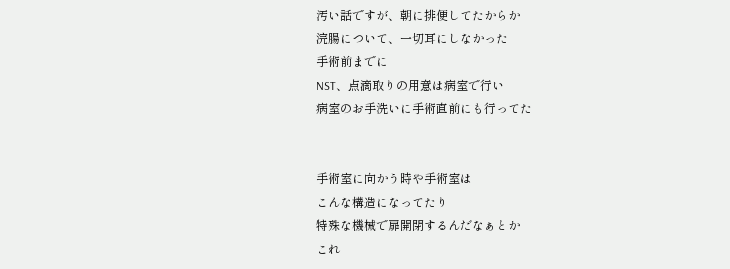汚い話ですが、朝に排便してたからか
浣腸について、一切耳にしなかった
手術前までに
NST、点滴取りの用意は病室で行い
病室のお手洗いに手術直前にも行ってた


手術室に向かう時や手術室は
こんな構造になってたり
特殊な機械で扉開閉するんだなぁとか
これ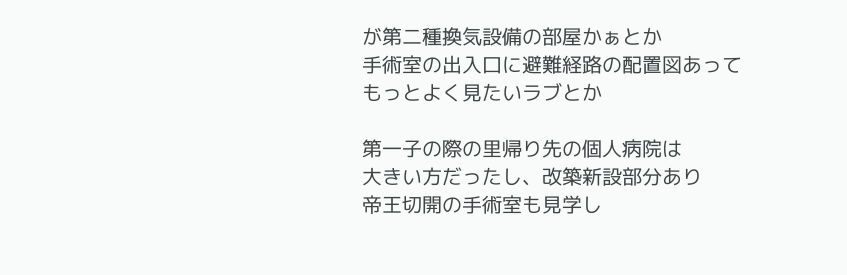が第二種換気設備の部屋かぁとか
手術室の出入口に避難経路の配置図あって
もっとよく見たいラブとか

第一子の際の里帰り先の個人病院は
大きい方だったし、改築新設部分あり
帝王切開の手術室も見学し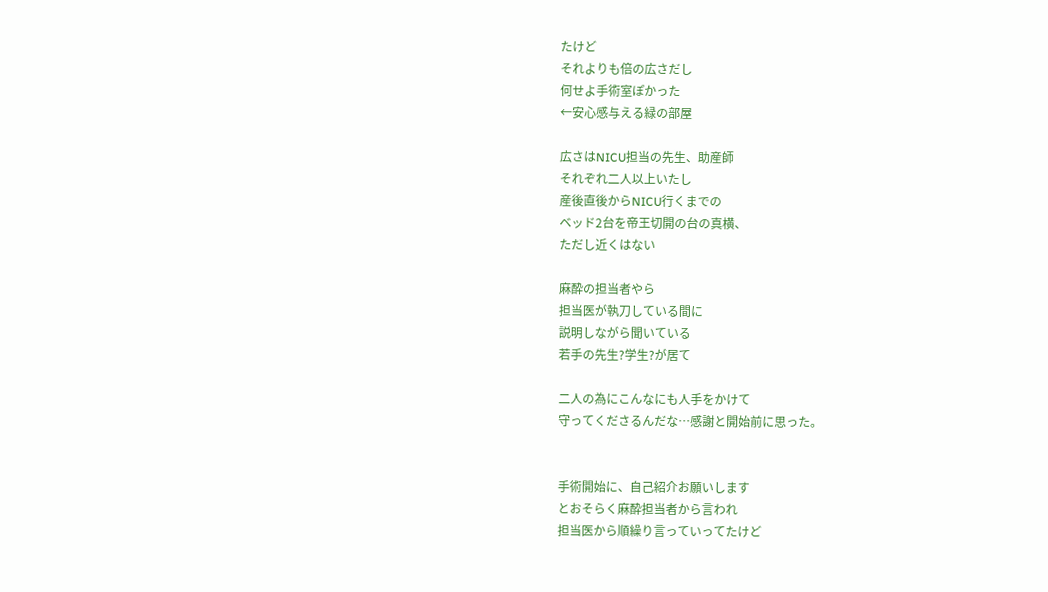たけど
それよりも倍の広さだし
何せよ手術室ぽかった
←安心感与える緑の部屋

広さはNICU担当の先生、助産師
それぞれ二人以上いたし
産後直後からNICU行くまでの
ベッド2台を帝王切開の台の真横、
ただし近くはない

麻酔の担当者やら
担当医が執刀している間に
説明しながら聞いている
若手の先生?学生?が居て

二人の為にこんなにも人手をかけて
守ってくださるんだな…感謝と開始前に思った。


手術開始に、自己紹介お願いします
とおそらく麻酔担当者から言われ
担当医から順繰り言っていってたけど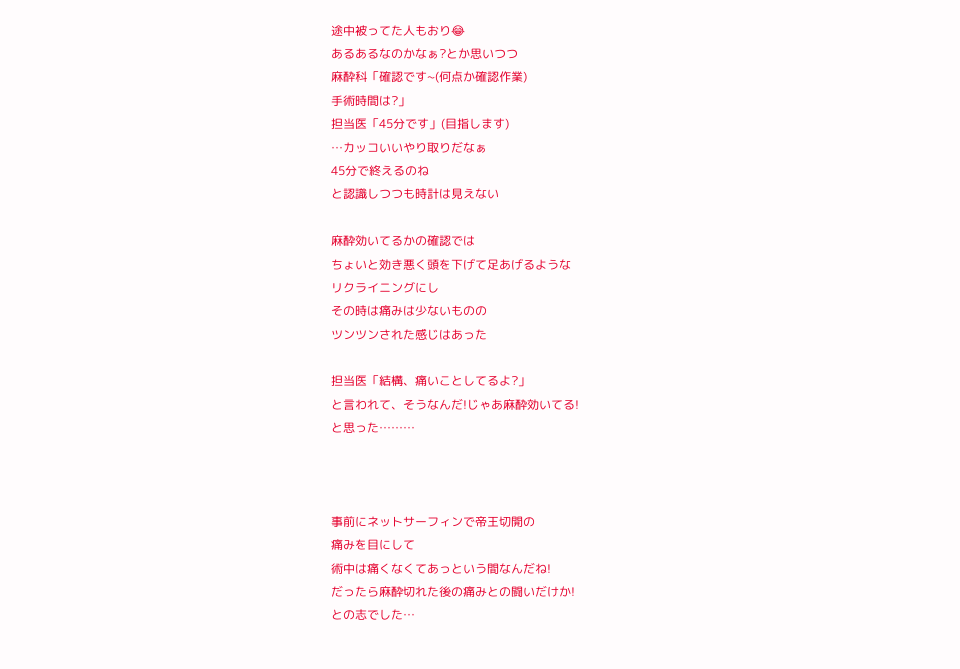途中被ってた人もおり😂
あるあるなのかなぁ?とか思いつつ
麻酔科「確認です~(何点か確認作業)
手術時間は?」
担当医「45分です」(目指します)
…カッコいいやり取りだなぁ
45分で終えるのね
と認識しつつも時計は見えない

麻酔効いてるかの確認では
ちょいと効き悪く頭を下げて足あげるような
リクライニングにし
その時は痛みは少ないものの
ツンツンされた感じはあった

担当医「結構、痛いことしてるよ?」
と言われて、そうなんだ!じゃあ麻酔効いてる!
と思った………



事前にネットサーフィンで帝王切開の
痛みを目にして
術中は痛くなくてあっという間なんだね!
だったら麻酔切れた後の痛みとの闘いだけか!
との志でした…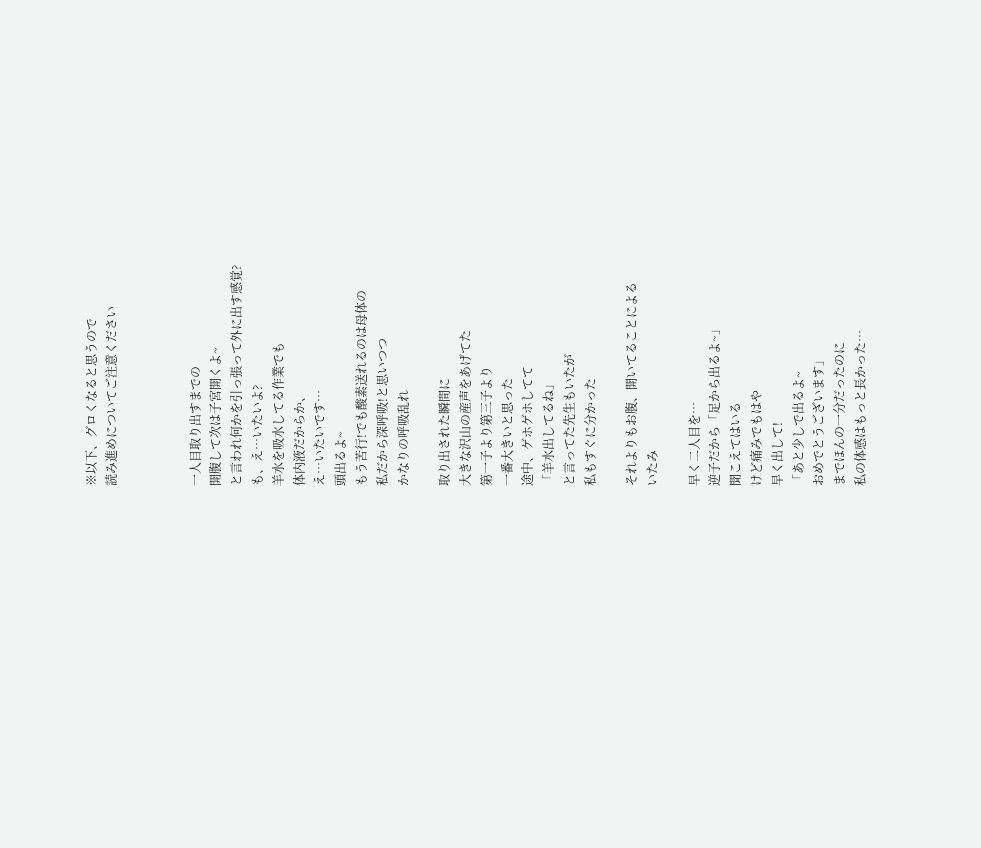※以下、グロくなると思うので
読み進めについてご注意ください



一人目取り出すまでの
開腹して次は子宮開くよ~
と言われ何かを引っ張って外に出す感覚?
も、え…いたいよ?
羊水を吸水してる作業でも
体内液だからか、
え…いたいです…
頭出るよ~
もう苦行!でも酸素送れるのは母体の
私だから深呼吸!と思いつつ
かなりの呼吸乱れ

取り出された瞬間に
大きな沢山の産声をあげてた
第一子より第三子より
一番大きいと思った
途中、ゲホゲホしてて
「羊水出してるね」
と言ってた先生もいたが
私もすぐに分かった

それよりもお腹、開いてることによる
いたみ

早く二人目を…
逆子だから「足から出るよ~」
聞こえてはいる
けど痛みでもはや
早く出して!
「あと少しで出るよ~
おめでとうございます」
までほんの一分だったのに
私の体感はもっと長かった…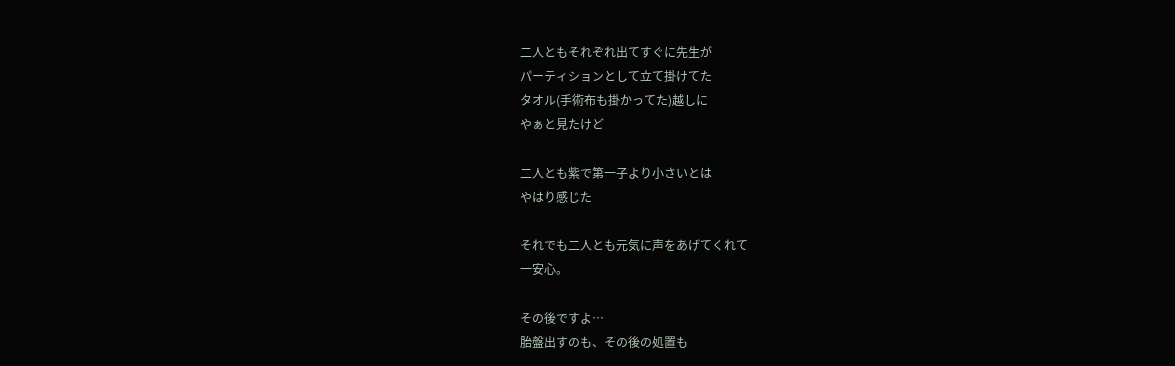二人ともそれぞれ出てすぐに先生が
パーティションとして立て掛けてた
タオル(手術布も掛かってた)越しに
やぁと見たけど

二人とも紫で第一子より小さいとは
やはり感じた

それでも二人とも元気に声をあげてくれて
一安心。

その後ですよ…
胎盤出すのも、その後の処置も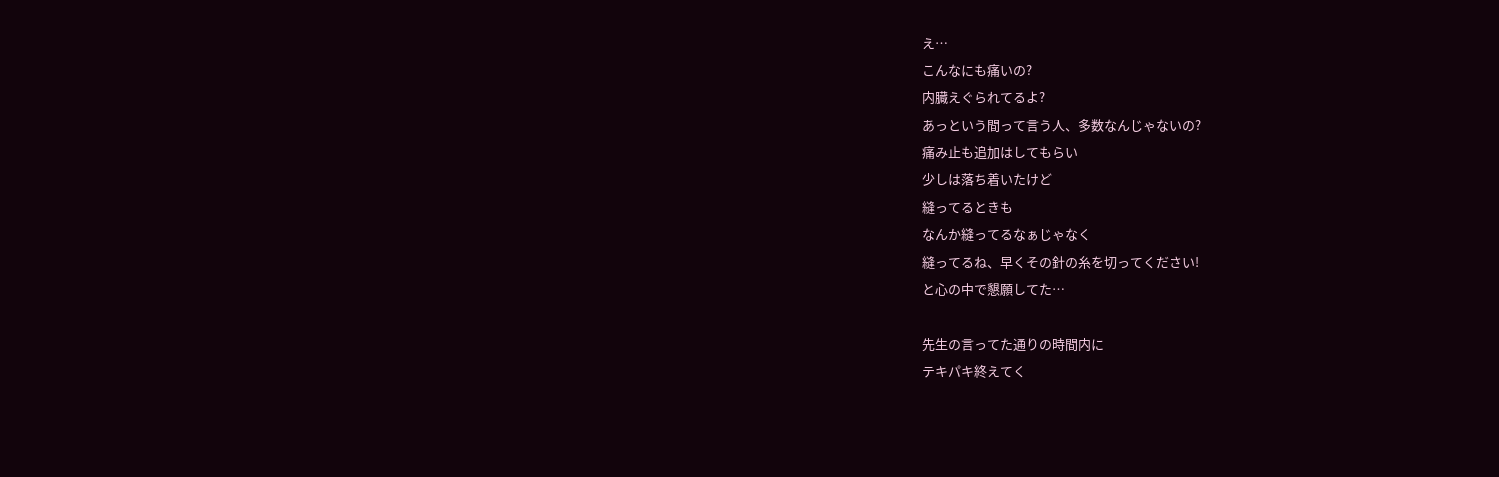え…
こんなにも痛いの?
内臓えぐられてるよ?
あっという間って言う人、多数なんじゃないの?
痛み止も追加はしてもらい
少しは落ち着いたけど
縫ってるときも
なんか縫ってるなぁじゃなく
縫ってるね、早くその針の糸を切ってください!
と心の中で懇願してた…

先生の言ってた通りの時間内に
テキパキ終えてく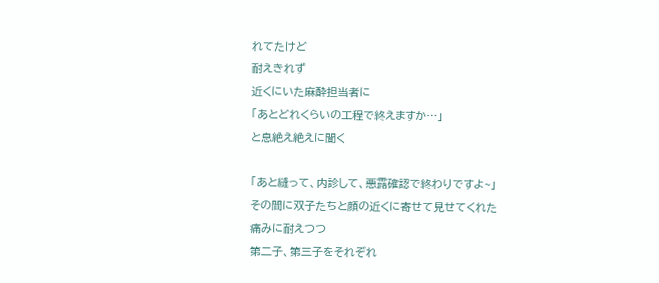れてたけど
耐えきれず
近くにいた麻酔担当者に
「あとどれくらいの工程で終えますか…」
と息絶え絶えに聞く

「あと縫って、内診して、悪露確認で終わりですよ~」
その間に双子たちと顔の近くに寄せて見せてくれた
痛みに耐えつつ
第二子、第三子をそれぞれ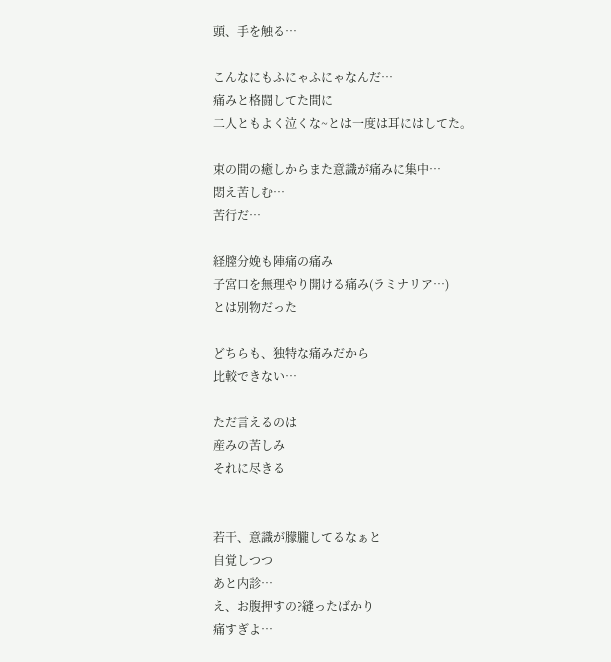頭、手を触る…

こんなにもふにゃふにゃなんだ…
痛みと格闘してた間に
二人ともよく泣くな~とは一度は耳にはしてた。

束の間の癒しからまた意識が痛みに集中…
悶え苦しむ…
苦行だ…

経膣分娩も陣痛の痛み
子宮口を無理やり開ける痛み(ラミナリア…)
とは別物だった

どちらも、独特な痛みだから
比較できない…

ただ言えるのは
産みの苦しみ
それに尽きる


若干、意識が朦朧してるなぁと
自覚しつつ
あと内診…
え、お腹押すの?縫ったばかり
痛すぎよ…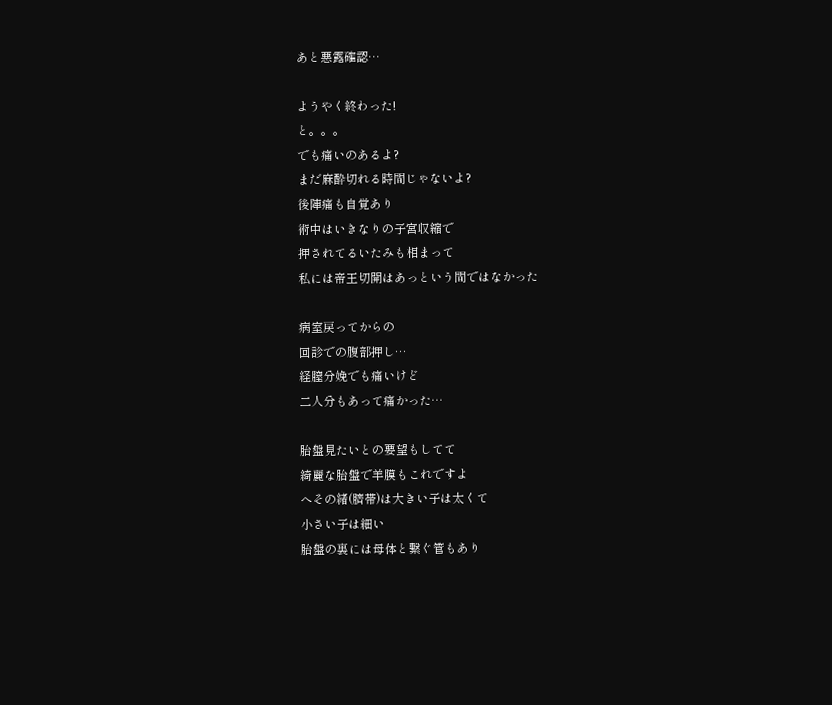あと悪露確認…

ようやく終わった!
と。。。
でも痛いのあるよ?
まだ麻酔切れる時間じゃないよ?
後陣痛も自覚あり
術中はいきなりの子宮収縮で
押されてるいたみも相まって
私には帝王切開はあっという間ではなかった

病室戻ってからの
回診での腹部押し…
経膣分娩でも痛いけど
二人分もあって痛かった…

胎盤見たいとの要望もしてて
綺麗な胎盤で羊膜もこれですよ
へその緒(臍帯)は大きい子は太くて
小さい子は細い
胎盤の裏には母体と繋ぐ管もあり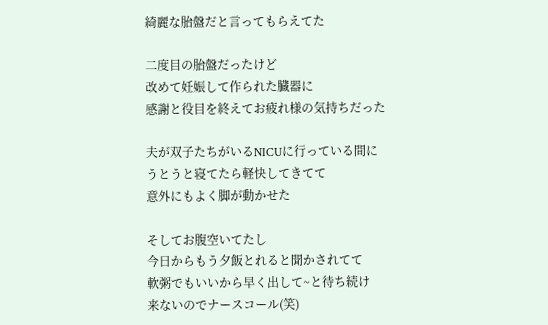綺麗な胎盤だと言ってもらえてた

二度目の胎盤だったけど
改めて妊娠して作られた臓器に
感謝と役目を終えてお疲れ様の気持ちだった

夫が双子たちがいるNICUに行っている間に
うとうと寝てたら軽快してきてて
意外にもよく脚が動かせた

そしてお腹空いてたし
今日からもう夕飯とれると聞かされてて
軟粥でもいいから早く出して~と待ち続け
来ないのでナースコール(笑)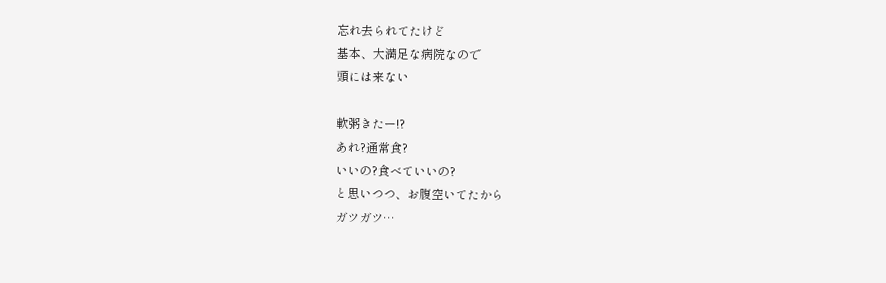忘れ去られてたけど
基本、大満足な病院なので
頭には来ない

軟粥きたー!?
あれ?通常食?
いいの?食べていいの?
と思いつつ、お腹空いてたから
ガツガツ…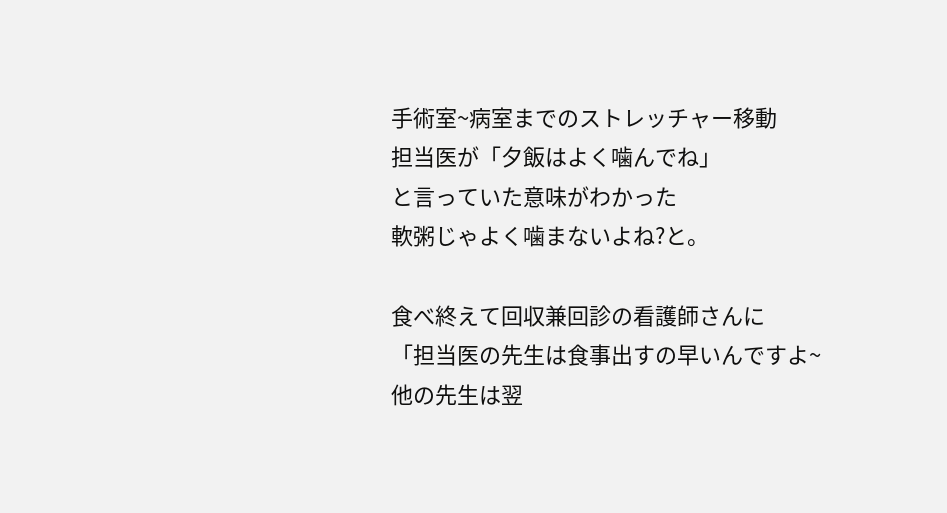手術室~病室までのストレッチャー移動
担当医が「夕飯はよく噛んでね」
と言っていた意味がわかった
軟粥じゃよく噛まないよね?と。

食べ終えて回収兼回診の看護師さんに
「担当医の先生は食事出すの早いんですよ~
他の先生は翌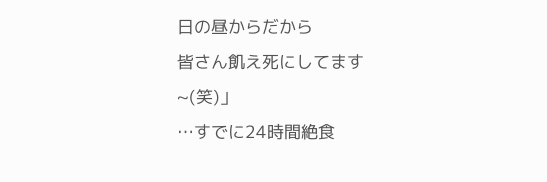日の昼からだから
皆さん飢え死にしてます~(笑)」
…すでに24時間絶食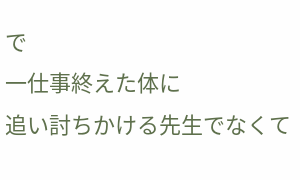で
一仕事終えた体に
追い討ちかける先生でなくて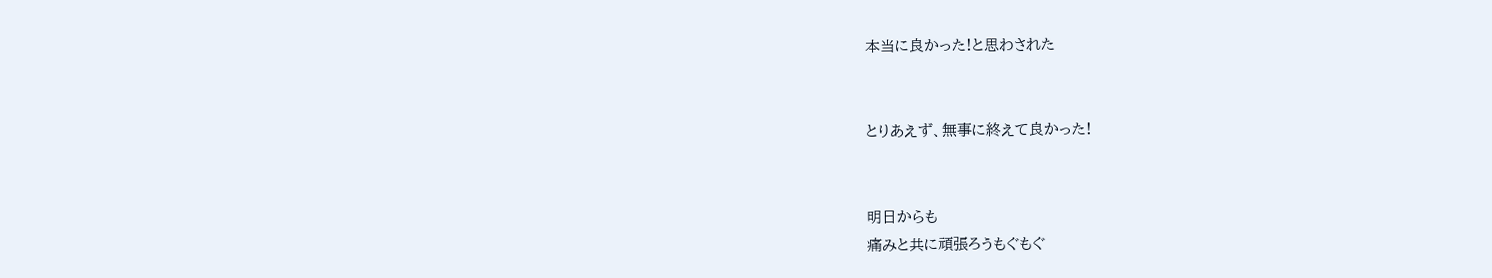本当に良かった!と思わされた


とりあえず、無事に終えて良かった!


明日からも
痛みと共に頑張ろうもぐもぐ